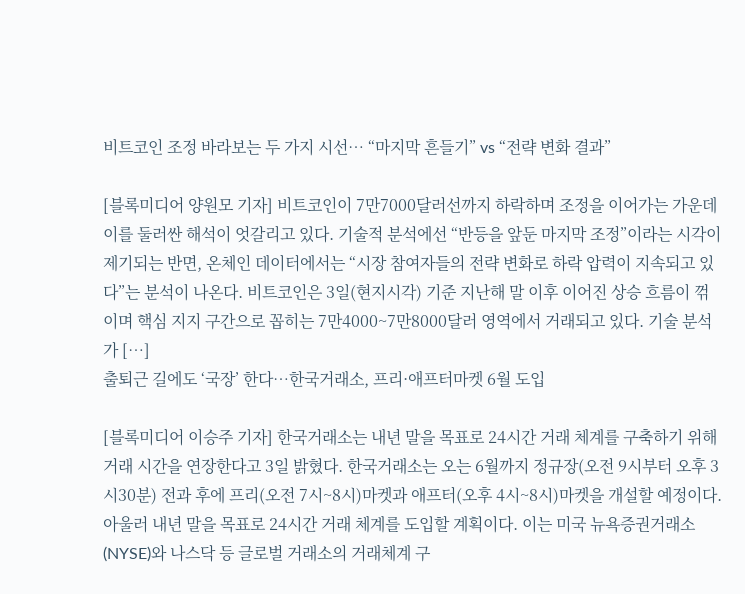비트코인 조정 바라보는 두 가지 시선⋯ “마지막 흔들기” vs “전략 변화 결과”

[블록미디어 양원모 기자] 비트코인이 7만7000달러선까지 하락하며 조정을 이어가는 가운데 이를 둘러싼 해석이 엇갈리고 있다. 기술적 분석에선 “반등을 앞둔 마지막 조정”이라는 시각이 제기되는 반면, 온체인 데이터에서는 “시장 참여자들의 전략 변화로 하락 압력이 지속되고 있다”는 분석이 나온다. 비트코인은 3일(현지시각) 기준 지난해 말 이후 이어진 상승 흐름이 꺾이며 핵심 지지 구간으로 꼽히는 7만4000~7만8000달러 영역에서 거래되고 있다. 기술 분석가 […]
출퇴근 길에도 ‘국장’ 한다…한국거래소, 프리·애프터마켓 6월 도입

[블록미디어 이승주 기자] 한국거래소는 내년 말을 목표로 24시간 거래 체계를 구축하기 위해 거래 시간을 연장한다고 3일 밝혔다. 한국거래소는 오는 6월까지 정규장(오전 9시부터 오후 3시30분) 전과 후에 프리(오전 7시~8시)마켓과 애프터(오후 4시~8시)마켓을 개설할 예정이다. 아울러 내년 말을 목표로 24시간 거래 체계를 도입할 계획이다. 이는 미국 뉴욕증권거래소(NYSE)와 나스닥 등 글로벌 거래소의 거래체계 구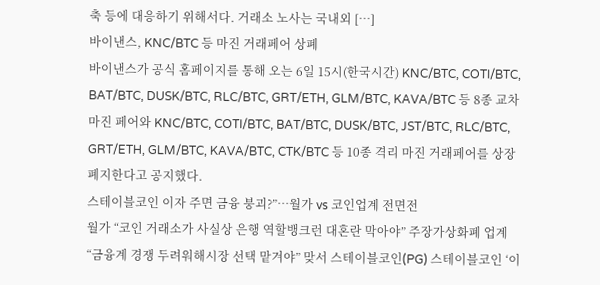축 등에 대응하기 위해서다. 거래소 노사는 국내외 […]
바이낸스, KNC/BTC 등 마진 거래페어 상폐
바이낸스가 공식 홈페이지를 통해 오는 6일 15시(한국시간) KNC/BTC, COTI/BTC, BAT/BTC, DUSK/BTC, RLC/BTC, GRT/ETH, GLM/BTC, KAVA/BTC 등 8종 교차 마진 페어와 KNC/BTC, COTI/BTC, BAT/BTC, DUSK/BTC, JST/BTC, RLC/BTC, GRT/ETH, GLM/BTC, KAVA/BTC, CTK/BTC 등 10종 격리 마진 거래페어를 상장 폐지한다고 공지했다.
스테이블코인 이자 주면 금융 붕괴?”…월가 vs 코인업계 전면전
월가 “코인 거래소가 사실상 은행 역할뱅크런 대혼란 막아야” 주장가상화폐 업계 “금융계 경쟁 두려워해시장 선택 맡겨야” 맞서 스테이블코인(PG) 스테이블코인 ‘이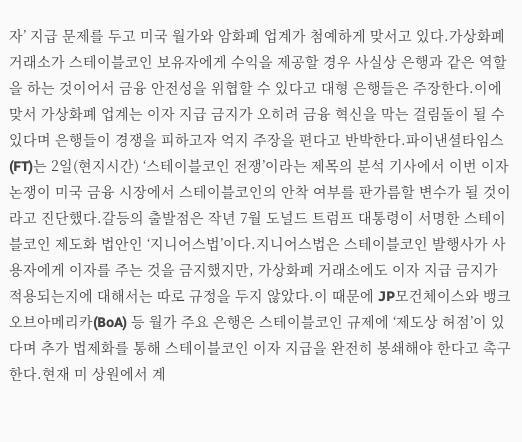자’ 지급 문제를 두고 미국 월가와 암화폐 업계가 첨예하게 맞서고 있다.가상화폐 거래소가 스테이블코인 보유자에게 수익을 제공할 경우 사실상 은행과 같은 역할을 하는 것이어서 금융 안전성을 위협할 수 있다고 대형 은행들은 주장한다.이에 맞서 가상화폐 업계는 이자 지급 금지가 오히려 금융 혁신을 막는 걸림돌이 될 수 있다며 은행들이 경쟁을 피하고자 억지 주장을 편다고 반박한다.파이낸셜타임스(FT)는 2일(현지시간) ‘스테이블코인 전쟁’이라는 제목의 분석 기사에서 이번 이자 논쟁이 미국 금융 시장에서 스테이블코인의 안착 여부를 판가름할 변수가 될 것이라고 진단했다.갈등의 출발점은 작년 7월 도널드 트럼프 대통령이 서명한 스테이블코인 제도화 법안인 ‘지니어스법’이다.지니어스법은 스테이블코인 발행사가 사용자에게 이자를 주는 것을 금지했지만, 가상화폐 거래소에도 이자 지급 금지가 적용되는지에 대해서는 따로 규정을 두지 않았다.이 때문에 JP모건체이스와 뱅크오브아메리카(BoA) 등 월가 주요 은행은 스테이블코인 규제에 ‘제도상 허점’이 있다며 추가 법제화를 통해 스테이블코인 이자 지급을 완전히 봉쇄해야 한다고 촉구한다.현재 미 상원에서 계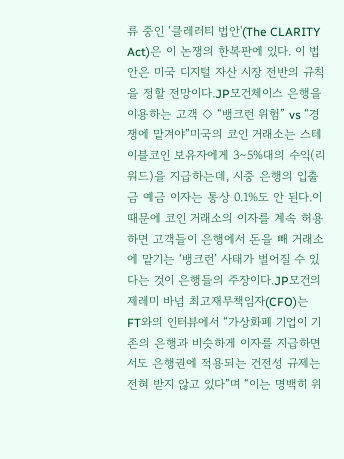류 중인 ‘클레러티 법안'(The CLARITY Act)은 이 논쟁의 한복판에 있다. 이 법안은 미국 디지털 자산 시장 전반의 규칙을 정할 전망이다.JP모건체이스 은행을 이용하는 고객 ◇ “뱅크런 위험” vs “경쟁에 맡겨야”미국의 코인 거래소는 스테이블코인 보유자에게 3∼5%대의 수익(리워드)을 지급하는데, 시중 은행의 입출금 예금 이자는 통상 0.1%도 안 된다.이 때문에 코인 거래소의 이자를 계속 허용하면 고객들이 은행에서 돈을 빼 거래소에 맡기는 ‘뱅크런’ 사태가 벌어질 수 있다는 것이 은행들의 주장이다.JP모건의 제레미 바넘 최고재무책임자(CFO)는 FT와의 인터뷰에서 “가상화폐 기업이 기존의 은행과 비슷하게 이자를 지급하면서도 은행권에 적용되는 건전성 규제는 전혀 받지 않고 있다”며 “이는 명백히 위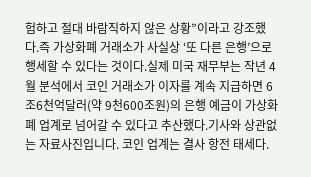험하고 절대 바람직하지 않은 상황”이라고 강조했다.즉 가상화폐 거래소가 사실상 ‘또 다른 은행’으로 행세할 수 있다는 것이다.실제 미국 재무부는 작년 4월 분석에서 코인 거래소가 이자를 계속 지급하면 6조6천억달러(약 9천600조원)의 은행 예금이 가상화폐 업계로 넘어갈 수 있다고 추산했다.기사와 상관없는 자료사진입니다. 코인 업계는 결사 항전 태세다.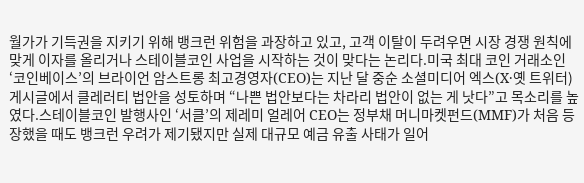월가가 기득권을 지키기 위해 뱅크런 위험을 과장하고 있고, 고객 이탈이 두려우면 시장 경쟁 원칙에 맞게 이자를 올리거나 스테이블코인 사업을 시작하는 것이 맞다는 논리다.미국 최대 코인 거래소인 ‘코인베이스’의 브라이언 암스트롱 최고경영자(CEO)는 지난 달 중순 소셜미디어 엑스(X·옛 트위터) 게시글에서 클레러티 법안을 성토하며 “나쁜 법안보다는 차라리 법안이 없는 게 낫다”고 목소리를 높였다.스테이블코인 발행사인 ‘서클’의 제레미 얼레어 CEO는 정부채 머니마켓펀드(MMF)가 처음 등장했을 때도 뱅크런 우려가 제기됐지만 실제 대규모 예금 유출 사태가 일어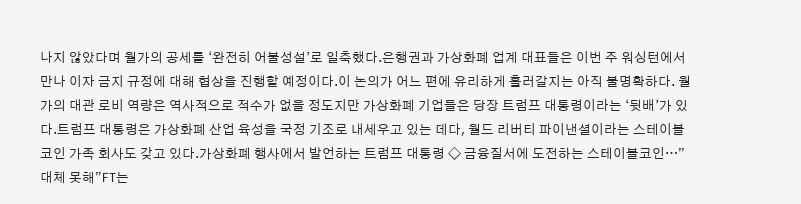나지 않았다며 월가의 공세를 ‘완전히 어불성설’로 일축했다.은행권과 가상화폐 업계 대표들은 이번 주 워싱턴에서 만나 이자 금지 규정에 대해 협상을 진행할 예정이다.이 논의가 어느 편에 유리하게 흘러갈지는 아직 불명확하다. 월가의 대관 로비 역량은 역사적으로 적수가 없을 정도지만 가상화폐 기업들은 당장 트럼프 대통령이라는 ‘뒷배’가 있다.트럼프 대통령은 가상화폐 산업 육성을 국정 기조로 내세우고 있는 데다, 월드 리버티 파이낸셜이라는 스테이블코인 가족 회사도 갖고 있다.가상화폐 행사에서 발언하는 트럼프 대통령 ◇ 금융질서에 도전하는 스테이블코인…”대체 못해”FT는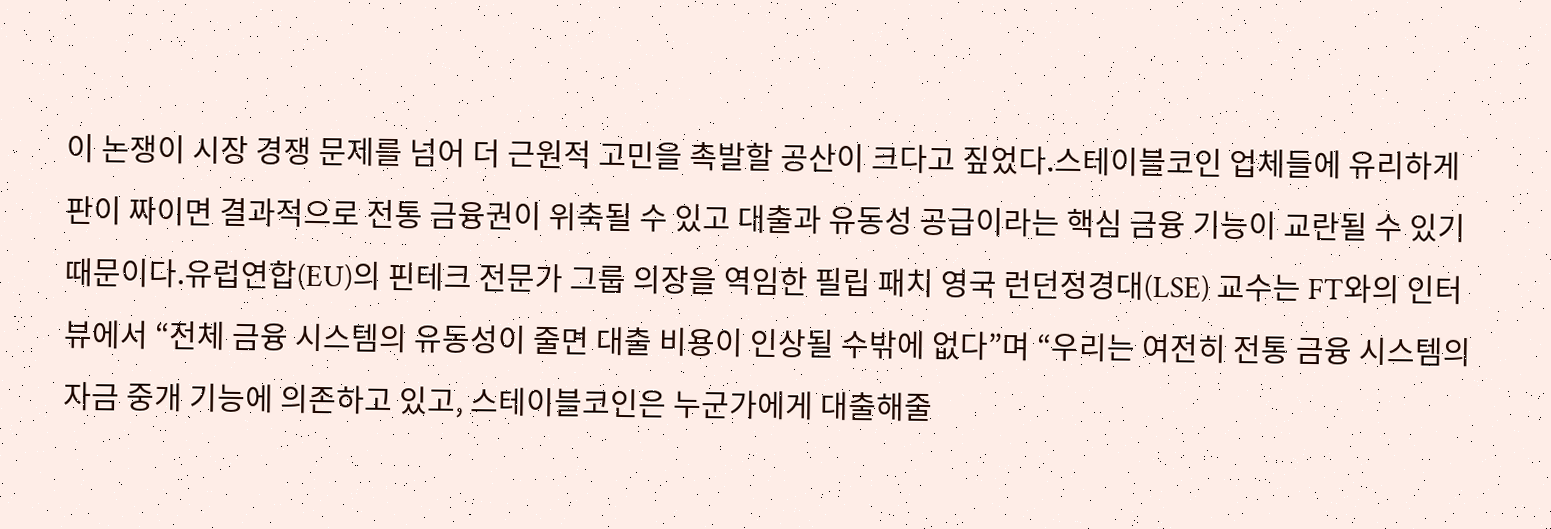이 논쟁이 시장 경쟁 문제를 넘어 더 근원적 고민을 촉발할 공산이 크다고 짚었다.스테이블코인 업체들에 유리하게 판이 짜이면 결과적으로 전통 금융권이 위축될 수 있고 대출과 유동성 공급이라는 핵심 금융 기능이 교란될 수 있기 때문이다.유럽연합(EU)의 핀테크 전문가 그룹 의장을 역임한 필립 패치 영국 런던정경대(LSE) 교수는 FT와의 인터뷰에서 “전체 금융 시스템의 유동성이 줄면 대출 비용이 인상될 수밖에 없다”며 “우리는 여전히 전통 금융 시스템의 자금 중개 기능에 의존하고 있고, 스테이블코인은 누군가에게 대출해줄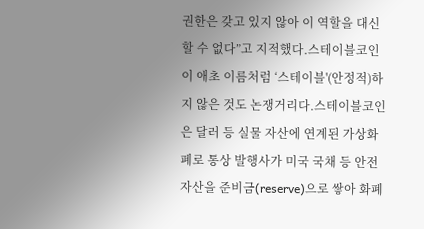권한은 갖고 있지 않아 이 역할을 대신할 수 없다”고 지적했다.스테이블코인이 애초 이름처럼 ‘스테이블'(안정적)하지 않은 것도 논쟁거리다.스테이블코인은 달러 등 실물 자산에 연계된 가상화폐로 통상 발행사가 미국 국채 등 안전 자산을 준비금(reserve)으로 쌓아 화폐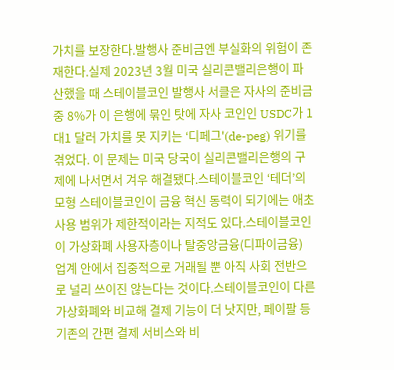가치를 보장한다.발행사 준비금엔 부실화의 위험이 존재한다.실제 2023년 3월 미국 실리콘밸리은행이 파산했을 때 스테이블코인 발행사 서클은 자사의 준비금 중 8%가 이 은행에 묶인 탓에 자사 코인인 USDC가 1대1 달러 가치를 못 지키는 ‘디페그'(de-peg) 위기를 겪었다. 이 문제는 미국 당국이 실리콘밸리은행의 구제에 나서면서 겨우 해결됐다.스테이블코인 ‘테더’의 모형 스테이블코인이 금융 혁신 동력이 되기에는 애초 사용 범위가 제한적이라는 지적도 있다.스테이블코인이 가상화폐 사용자층이나 탈중앙금융(디파이금융) 업계 안에서 집중적으로 거래될 뿐 아직 사회 전반으로 널리 쓰이진 않는다는 것이다.스테이블코인이 다른 가상화폐와 비교해 결제 기능이 더 낫지만, 페이팔 등 기존의 간편 결제 서비스와 비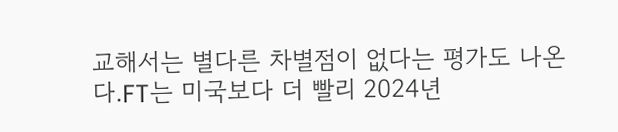교해서는 별다른 차별점이 없다는 평가도 나온다.FT는 미국보다 더 빨리 2024년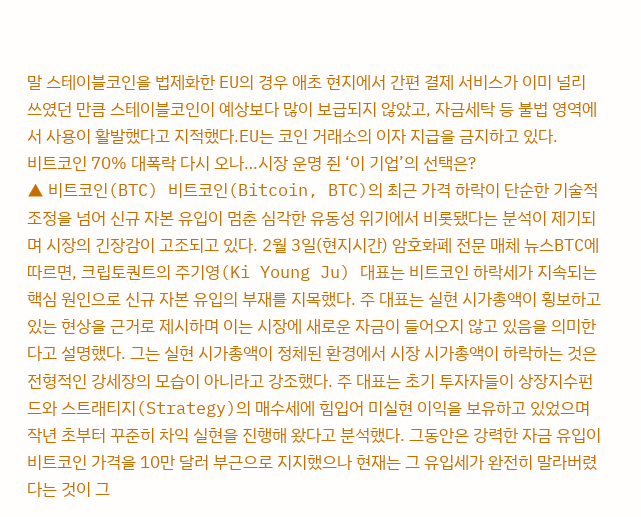말 스테이블코인을 법제화한 EU의 경우 애초 현지에서 간편 결제 서비스가 이미 널리 쓰였던 만큼 스테이블코인이 예상보다 많이 보급되지 않았고, 자금세탁 등 불법 영역에서 사용이 활발했다고 지적했다.EU는 코인 거래소의 이자 지급을 금지하고 있다.
비트코인 70% 대폭락 다시 오나…시장 운명 쥔 ‘이 기업’의 선택은?
▲ 비트코인(BTC) 비트코인(Bitcoin, BTC)의 최근 가격 하락이 단순한 기술적 조정을 넘어 신규 자본 유입이 멈춘 심각한 유동성 위기에서 비롯됐다는 분석이 제기되며 시장의 긴장감이 고조되고 있다. 2월 3일(현지시간) 암호화폐 전문 매체 뉴스BTC에 따르면, 크립토퀀트의 주기영(Ki Young Ju) 대표는 비트코인 하락세가 지속되는 핵심 원인으로 신규 자본 유입의 부재를 지목했다. 주 대표는 실현 시가총액이 횡보하고 있는 현상을 근거로 제시하며 이는 시장에 새로운 자금이 들어오지 않고 있음을 의미한다고 설명했다. 그는 실현 시가총액이 정체된 환경에서 시장 시가총액이 하락하는 것은 전형적인 강세장의 모습이 아니라고 강조했다. 주 대표는 초기 투자자들이 상장지수펀드와 스트래티지(Strategy)의 매수세에 힘입어 미실현 이익을 보유하고 있었으며 작년 초부터 꾸준히 차익 실현을 진행해 왔다고 분석했다. 그동안은 강력한 자금 유입이 비트코인 가격을 10만 달러 부근으로 지지했으나 현재는 그 유입세가 완전히 말라버렸다는 것이 그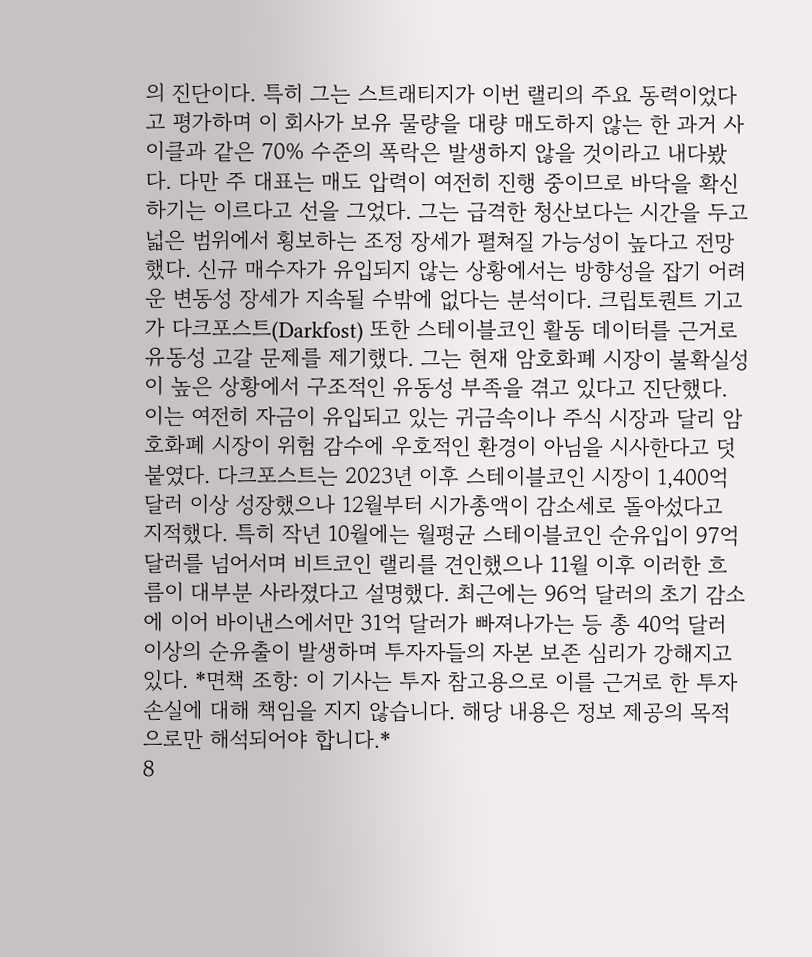의 진단이다. 특히 그는 스트래티지가 이번 랠리의 주요 동력이었다고 평가하며 이 회사가 보유 물량을 대량 매도하지 않는 한 과거 사이클과 같은 70% 수준의 폭락은 발생하지 않을 것이라고 내다봤다. 다만 주 대표는 매도 압력이 여전히 진행 중이므로 바닥을 확신하기는 이르다고 선을 그었다. 그는 급격한 청산보다는 시간을 두고 넓은 범위에서 횡보하는 조정 장세가 펼쳐질 가능성이 높다고 전망했다. 신규 매수자가 유입되지 않는 상황에서는 방향성을 잡기 어려운 변동성 장세가 지속될 수밖에 없다는 분석이다. 크립토퀀트 기고가 다크포스트(Darkfost) 또한 스테이블코인 활동 데이터를 근거로 유동성 고갈 문제를 제기했다. 그는 현재 암호화폐 시장이 불확실성이 높은 상황에서 구조적인 유동성 부족을 겪고 있다고 진단했다. 이는 여전히 자금이 유입되고 있는 귀금속이나 주식 시장과 달리 암호화폐 시장이 위험 감수에 우호적인 환경이 아님을 시사한다고 덧붙였다. 다크포스트는 2023년 이후 스테이블코인 시장이 1,400억 달러 이상 성장했으나 12월부터 시가총액이 감소세로 돌아섰다고 지적했다. 특히 작년 10월에는 월평균 스테이블코인 순유입이 97억 달러를 넘어서며 비트코인 랠리를 견인했으나 11월 이후 이러한 흐름이 대부분 사라졌다고 설명했다. 최근에는 96억 달러의 초기 감소에 이어 바이낸스에서만 31억 달러가 빠져나가는 등 총 40억 달러 이상의 순유출이 발생하며 투자자들의 자본 보존 심리가 강해지고 있다. *면책 조항: 이 기사는 투자 참고용으로 이를 근거로 한 투자 손실에 대해 책임을 지지 않습니다. 해당 내용은 정보 제공의 목적으로만 해석되어야 합니다.*
8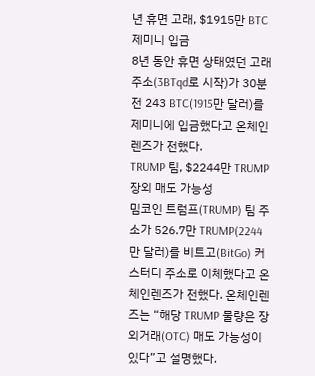년 휴면 고래, $1915만 BTC 제미니 입금
8년 동안 휴면 상태였던 고래 주소(3BTqd로 시작)가 30분 전 243 BTC(1915만 달러)를 제미니에 입금했다고 온체인렌즈가 전했다.
TRUMP 팀, $2244만 TRUMP 장외 매도 가능성
밈코인 트럼프(TRUMP) 팀 주소가 526.7만 TRUMP(2244만 달러)를 비트고(BitGo) 커스터디 주소로 이체했다고 온체인렌즈가 전했다. 온체인렌즈는 “해당 TRUMP 물량은 장외거래(OTC) 매도 가능성이 있다”고 설명했다.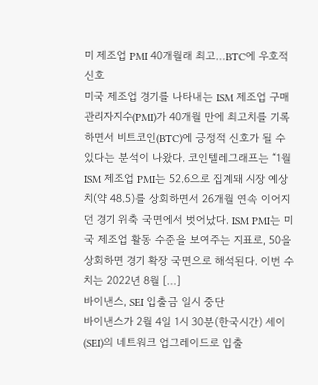미 제조업 PMI 40개월래 최고…BTC에 우호적 신호
미국 제조업 경기를 나타내는 ISM 제조업 구매관리자지수(PMI)가 40개월 만에 최고치를 기록하면서 비트코인(BTC)에 긍정적 신호가 될 수 있다는 분석이 나왔다. 코인텔레그래프는 “1월 ISM 제조업 PMI는 52.6으로 집계돼 시장 예상치(약 48.5)를 상회하면서 26개월 연속 이어지던 경기 위축 국면에서 벗어났다. ISM PMI는 미국 제조업 활동 수준을 보여주는 지표로, 50을 상회하면 경기 확장 국면으로 해석된다. 이번 수치는 2022년 8월 […]
바이낸스, SEI 입출금 일시 중단
바이낸스가 2월 4일 1시 30분(한국시간) 세이(SEI)의 네트워크 업그레이드로 입출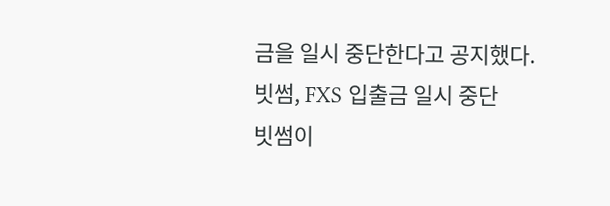금을 일시 중단한다고 공지했다.
빗썸, FXS 입출금 일시 중단
빗썸이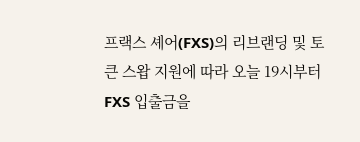프랙스 셰어(FXS)의 리브랜딩 및 토큰 스왑 지원에 따라 오늘 19시부터 FXS 입출금을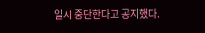일시 중단한다고 공지했다.